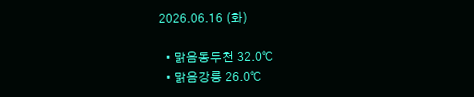2026.06.16 (화)

  • 맑음동두천 32.0℃
  • 맑음강릉 26.0℃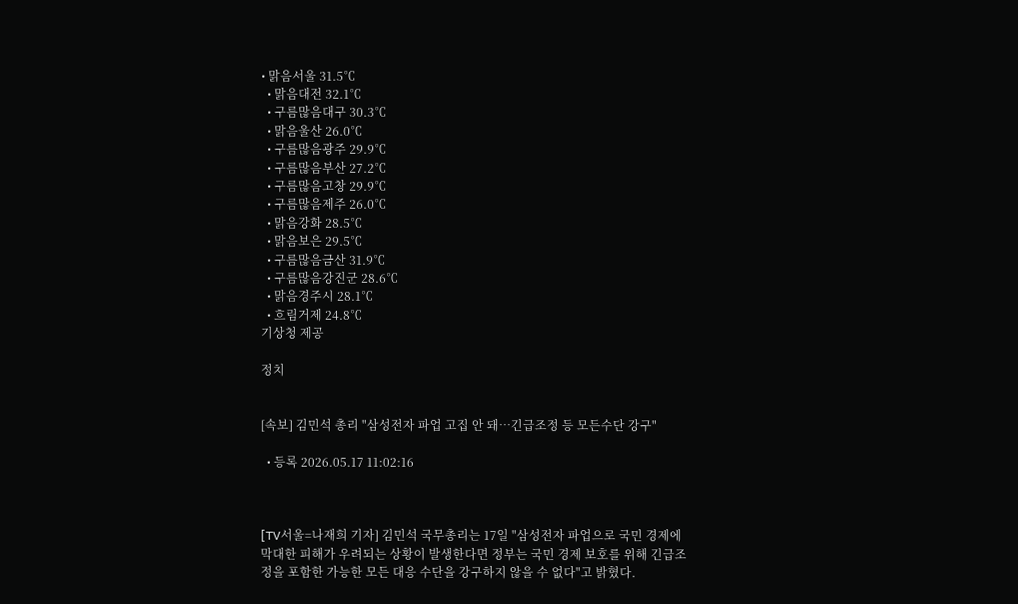• 맑음서울 31.5℃
  • 맑음대전 32.1℃
  • 구름많음대구 30.3℃
  • 맑음울산 26.0℃
  • 구름많음광주 29.9℃
  • 구름많음부산 27.2℃
  • 구름많음고창 29.9℃
  • 구름많음제주 26.0℃
  • 맑음강화 28.5℃
  • 맑음보은 29.5℃
  • 구름많음금산 31.9℃
  • 구름많음강진군 28.6℃
  • 맑음경주시 28.1℃
  • 흐림거제 24.8℃
기상청 제공

정치


[속보] 김민석 총리 "삼성전자 파업 고집 안 돼…긴급조정 등 모든수단 강구"

  • 등록 2026.05.17 11:02:16



[TV서울=나재희 기자] 김민석 국무총리는 17일 "삼성전자 파업으로 국민 경제에 막대한 피해가 우려되는 상황이 발생한다면 정부는 국민 경제 보호를 위해 긴급조정을 포함한 가능한 모든 대응 수단을 강구하지 않을 수 없다"고 밝혔다.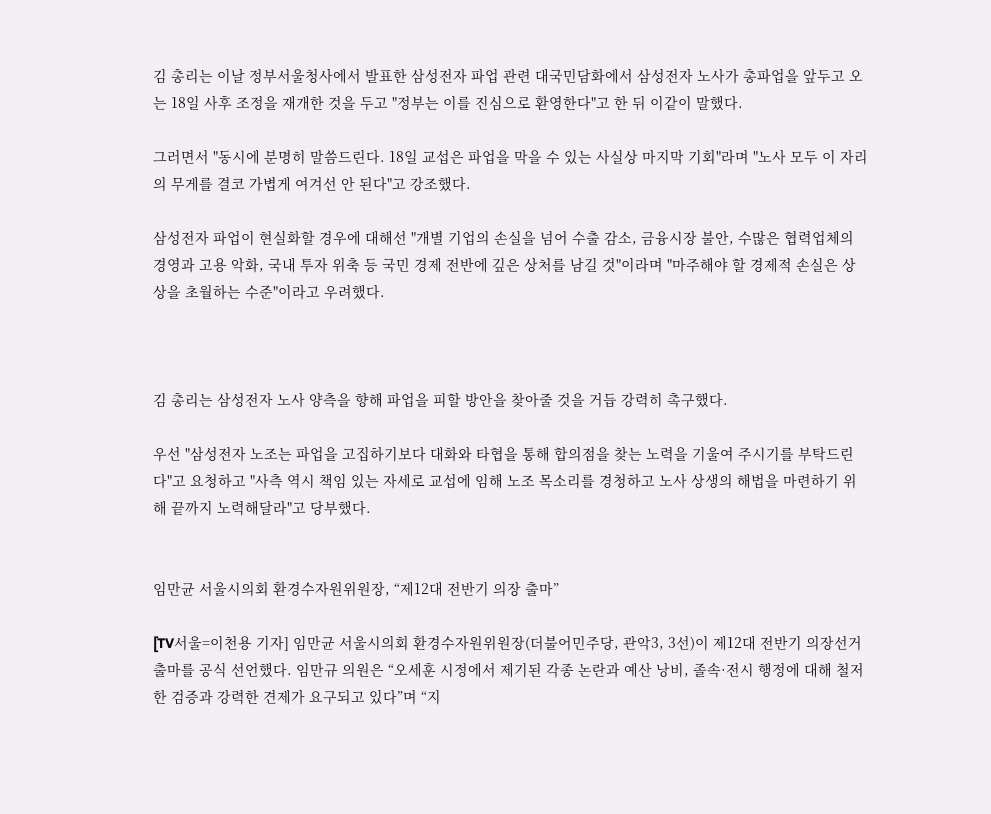김 총리는 이날 정부서울청사에서 발표한 삼성전자 파업 관련 대국민담화에서 삼성전자 노사가 총파업을 앞두고 오는 18일 사후 조정을 재개한 것을 두고 "정부는 이를 진심으로 환영한다"고 한 뒤 이같이 말했다.

그러면서 "동시에 분명히 말씀드린다. 18일 교섭은 파업을 막을 수 있는 사실상 마지막 기회"라며 "노사 모두 이 자리의 무게를 결코 가볍게 여겨선 안 된다"고 강조했다.

삼성전자 파업이 현실화할 경우에 대해선 "개별 기업의 손실을 넘어 수출 감소, 금융시장 불안, 수많은 협력업체의 경영과 고용 악화, 국내 투자 위축 등 국민 경제 전반에 깊은 상처를 남길 것"이라며 "마주해야 할 경제적 손실은 상상을 초월하는 수준"이라고 우려했다.



김 총리는 삼성전자 노사 양측을 향해 파업을 피할 방안을 찾아줄 것을 거듭 강력히 촉구했다.

우선 "삼성전자 노조는 파업을 고집하기보다 대화와 타협을 통해 합의점을 찾는 노력을 기울여 주시기를 부탁드린다"고 요청하고 "사측 역시 책임 있는 자세로 교섭에 임해 노조 목소리를 경청하고 노사 상생의 해법을 마련하기 위해 끝까지 노력해달라"고 당부했다.


임만균 서울시의회 환경수자원위원장, “제12대 전반기 의장 출마”

[TV서울=이천용 기자] 임만균 서울시의회 환경수자원위원장(더불어민주당, 관악3, 3선)이 제12대 전반기 의장선거 출마를 공식 선언했다. 임만규 의원은 “오세훈 시정에서 제기된 각종 논란과 예산 낭비, 졸속·전시 행정에 대해 철저한 검증과 강력한 견제가 요구되고 있다”며 “지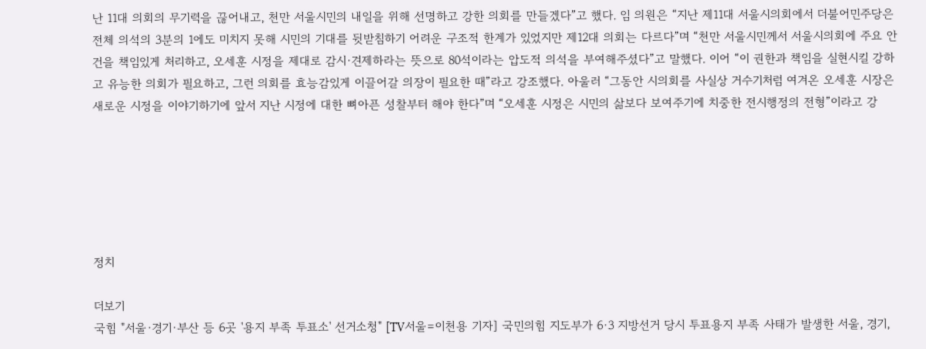난 11대 의회의 무기력을 끊어내고, 천만 서울시민의 내일을 위해 선명하고 강한 의회를 만들겠다”고 했다. 임 의원은 “지난 제11대 서울시의회에서 더불어민주당은 전체 의석의 3분의 1에도 미치지 못해 시민의 기대를 뒷받침하기 어려운 구조적 한계가 있었지만 제12대 의회는 다르다”며 “천만 서울시민께서 서울시의회에 주요 안건을 책임있게 처리하고, 오세훈 시정을 제대로 감시·견제하라는 뜻으로 80석이라는 압도적 의석을 부여해주셨다”고 말했다. 이어 “이 권한과 책임을 실현시킬 강하고 유능한 의회가 필요하고, 그런 의회를 효능감있게 이끌어갈 의장이 필요한 때”라고 강조했다. 아울러 “그동안 시의회를 사실상 거수기처럼 여겨온 오세훈 시장은 새로운 시정을 이야기하기에 앞서 지난 시정에 대한 뼈아픈 성찰부터 해야 한다”며 “오세훈 시정은 시민의 삶보다 보여주기에 치중한 전시행정의 전형”이라고 강






정치

더보기
국힘 "서울·경기·부산 등 6곳 '용지 부족 투표소' 선거소청" [TV서울=이천용 기자] 국민의힘 지도부가 6·3 지방선거 당시 투표용지 부족 사태가 발생한 서울, 경기,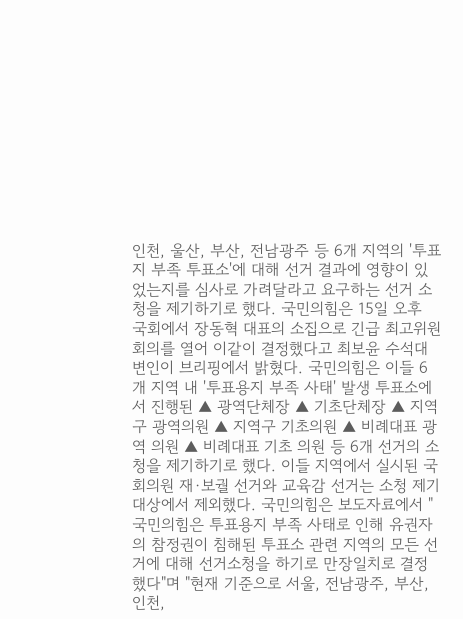인천, 울산, 부산, 전남광주 등 6개 지역의 '투표지 부족 투표소'에 대해 선거 결과에 영향이 있었는지를 심사로 가려달라고 요구하는 선거 소청을 제기하기로 했다. 국민의힘은 15일 오후 국회에서 장동혁 대표의 소집으로 긴급 최고위원회의를 열어 이같이 결정했다고 최보윤 수석대변인이 브리핑에서 밝혔다. 국민의힘은 이들 6개 지역 내 '투표용지 부족 사태' 발생 투표소에서 진행된 ▲ 광역단체장 ▲ 기초단체장 ▲ 지역구 광역의원 ▲ 지역구 기초의원 ▲ 비례대표 광역 의원 ▲ 비례대표 기초 의원 등 6개 선거의 소청을 제기하기로 했다. 이들 지역에서 실시된 국회의원 재·보궐 선거와 교육감 선거는 소청 제기 대상에서 제외했다. 국민의힘은 보도자료에서 "국민의힘은 투표용지 부족 사태로 인해 유권자의 참정권이 침해된 투표소 관련 지역의 모든 선거에 대해 선거소청을 하기로 만장일치로 결정했다"며 "현재 기준으로 서울, 전남광주, 부산, 인천,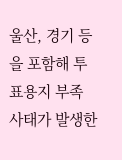울산, 경기 등을 포함해 투표용지 부족 사태가 발생한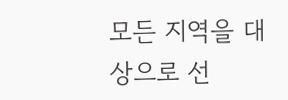모든 지역을 대상으로 선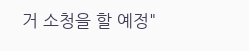거 소청을 할 예정"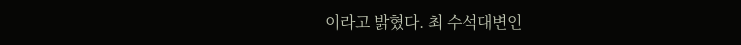이라고 밝혔다. 최 수석대변인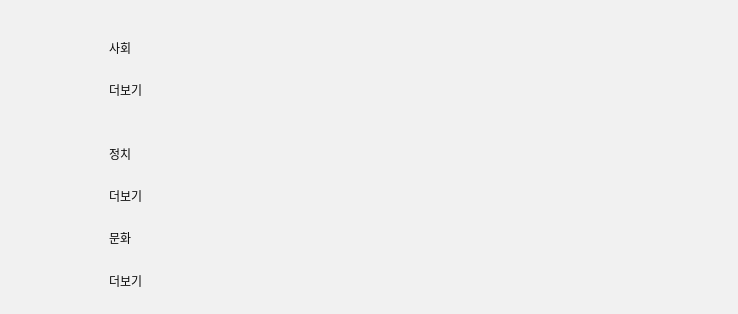사회

더보기


정치

더보기

문화

더보기